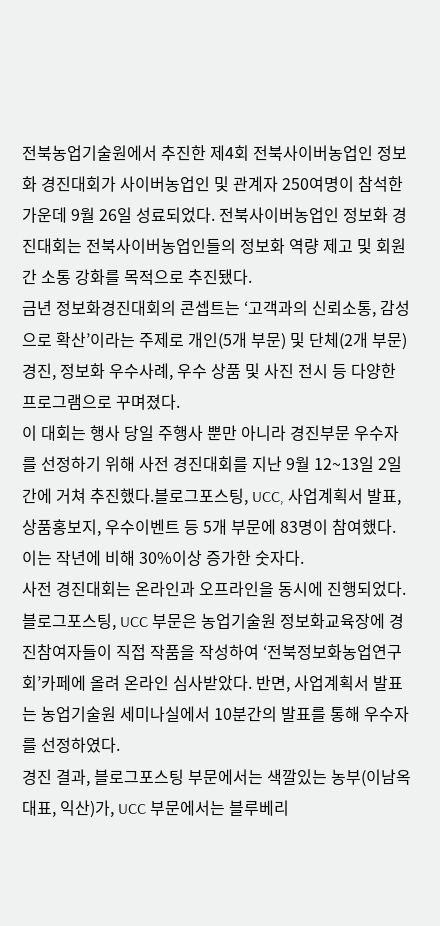전북농업기술원에서 추진한 제4회 전북사이버농업인 정보화 경진대회가 사이버농업인 및 관계자 250여명이 참석한 가운데 9월 26일 성료되었다. 전북사이버농업인 정보화 경진대회는 전북사이버농업인들의 정보화 역량 제고 및 회원 간 소통 강화를 목적으로 추진됐다.
금년 정보화경진대회의 콘셉트는 ‘고객과의 신뢰소통, 감성으로 확산’이라는 주제로 개인(5개 부문) 및 단체(2개 부문) 경진, 정보화 우수사례, 우수 상품 및 사진 전시 등 다양한 프로그램으로 꾸며졌다.
이 대회는 행사 당일 주행사 뿐만 아니라 경진부문 우수자를 선정하기 위해 사전 경진대회를 지난 9월 12~13일 2일간에 거쳐 추진했다.블로그포스팅, UCC, 사업계획서 발표, 상품홍보지, 우수이벤트 등 5개 부문에 83명이 참여했다. 이는 작년에 비해 30%이상 증가한 숫자다.
사전 경진대회는 온라인과 오프라인을 동시에 진행되었다. 블로그포스팅, UCC 부문은 농업기술원 정보화교육장에 경진참여자들이 직접 작품을 작성하여 ‘전북정보화농업연구회’카페에 올려 온라인 심사받았다. 반면, 사업계획서 발표는 농업기술원 세미나실에서 10분간의 발표를 통해 우수자를 선정하였다.
경진 결과, 블로그포스팅 부문에서는 색깔있는 농부(이남옥 대표, 익산)가, UCC 부문에서는 블루베리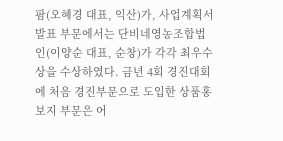팜(오혜경 대표, 익산)가, 사업계획서 발표 부문에서는 단비네영농조합법인(이양순 대표, 순창)가 각각 최우수상을 수상하였다. 금년 4회 경진대회에 처음 경진부문으로 도입한 상품홍보지 부문은 어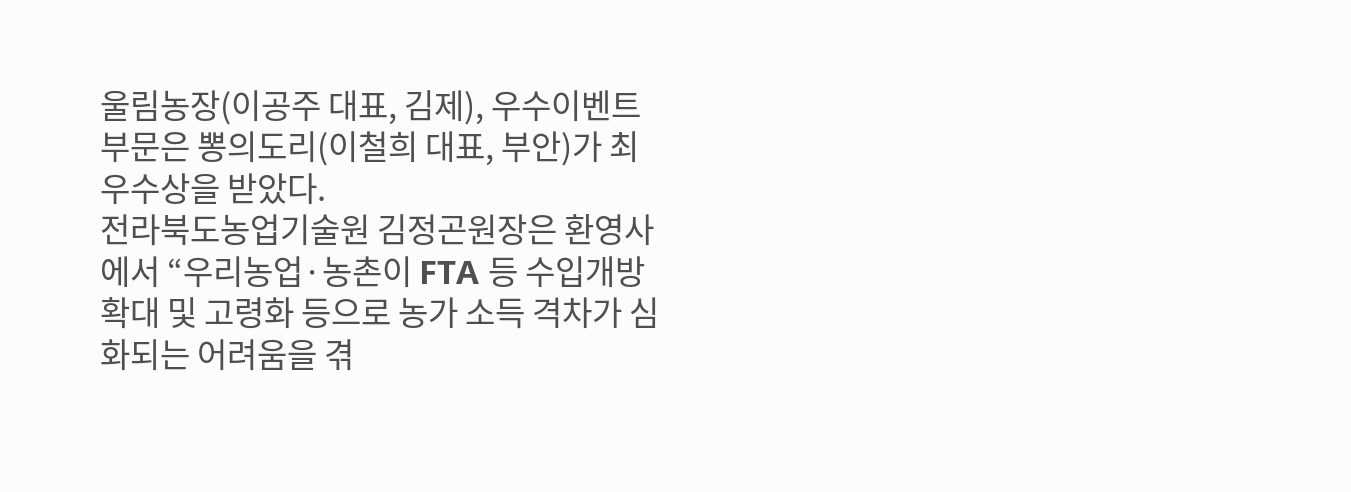울림농장(이공주 대표, 김제), 우수이벤트 부문은 뽕의도리(이철희 대표, 부안)가 최우수상을 받았다.
전라북도농업기술원 김정곤원장은 환영사에서 “우리농업·농촌이 FTA 등 수입개방 확대 및 고령화 등으로 농가 소득 격차가 심화되는 어려움을 겪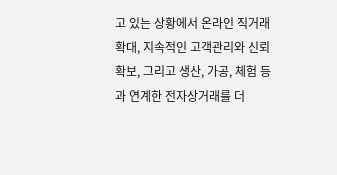고 있는 상황에서 온라인 직거래 확대, 지속적인 고객관리와 신뢰 확보, 그리고 생산, 가공, 체험 등과 연계한 전자상거래를 더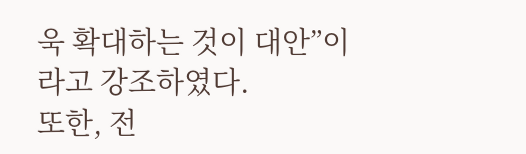욱 확대하는 것이 대안”이라고 강조하였다.
또한, 전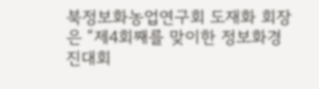북정보화농업연구회 도재화 회장은 “제4회째를 맞이한 정보화경진대회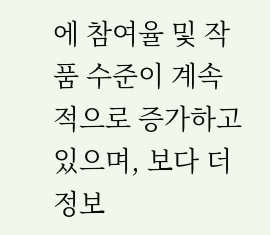에 참여율 및 작품 수준이 계속적으로 증가하고 있으며, 보다 더 정보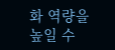화 역량을 높일 수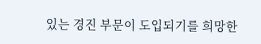있는 경진 부문이 도입되기를 희망한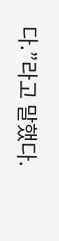다.”라고 말했다.